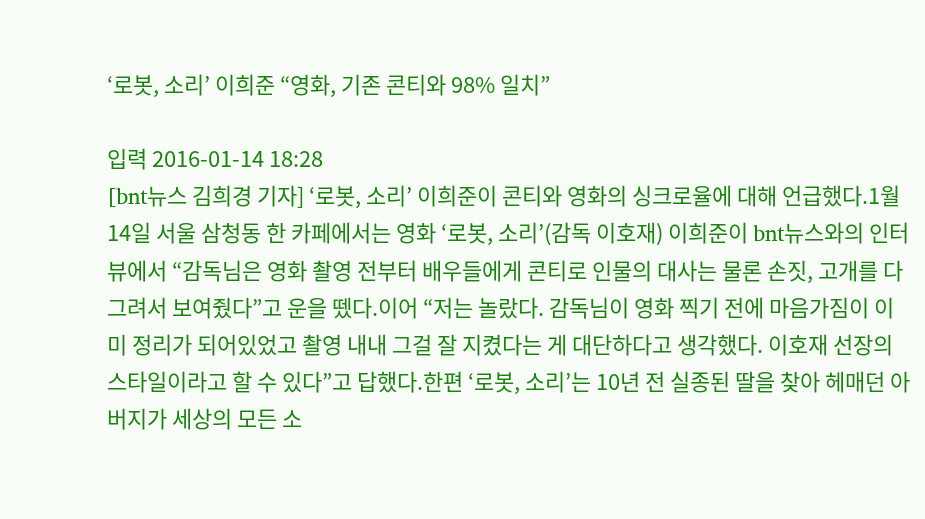‘로봇, 소리’ 이희준 “영화, 기존 콘티와 98% 일치”

입력 2016-01-14 18:28
[bnt뉴스 김희경 기자] ‘로봇, 소리’ 이희준이 콘티와 영화의 싱크로율에 대해 언급했다.1월14일 서울 삼청동 한 카페에서는 영화 ‘로봇, 소리’(감독 이호재) 이희준이 bnt뉴스와의 인터뷰에서 “감독님은 영화 촬영 전부터 배우들에게 콘티로 인물의 대사는 물론 손짓, 고개를 다 그려서 보여줬다”고 운을 뗐다.이어 “저는 놀랐다. 감독님이 영화 찍기 전에 마음가짐이 이미 정리가 되어있었고 촬영 내내 그걸 잘 지켰다는 게 대단하다고 생각했다. 이호재 선장의 스타일이라고 할 수 있다”고 답했다.한편 ‘로봇, 소리’는 10년 전 실종된 딸을 찾아 헤매던 아버지가 세상의 모든 소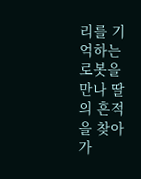리를 기억하는 로봇을 만나 딸의 흔적을 찾아가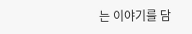는 이야기를 담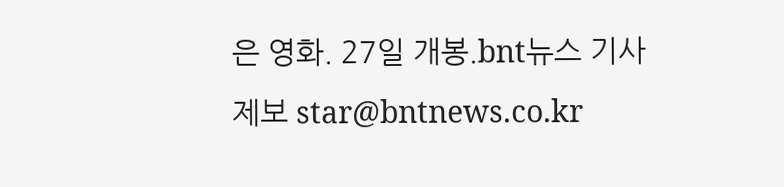은 영화. 27일 개봉.bnt뉴스 기사제보 star@bntnews.co.kr